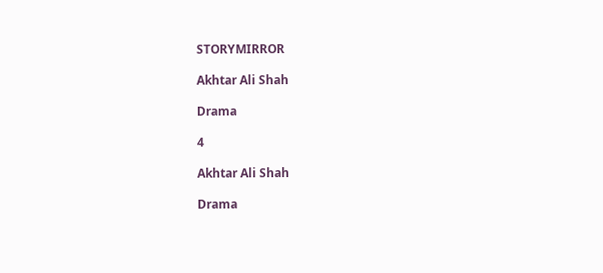STORYMIRROR

Akhtar Ali Shah

Drama

4

Akhtar Ali Shah

Drama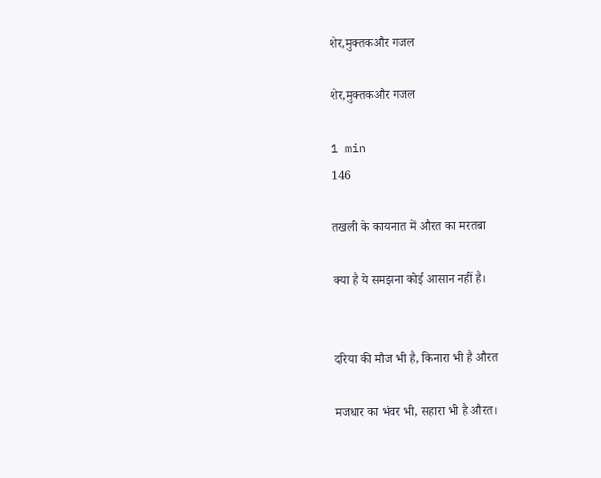शेर,मुक्तकऔर गजल

शेर,मुक्तकऔर गजल

1 min
146

तखली के कायनात में औरत का मरतबा

क्या है ये समझना कोई आसान नहीं है।


दरिया की मौज भी है, किनारा भी है औरत

मजधार का भंवर भी, सहारा भी है औरत।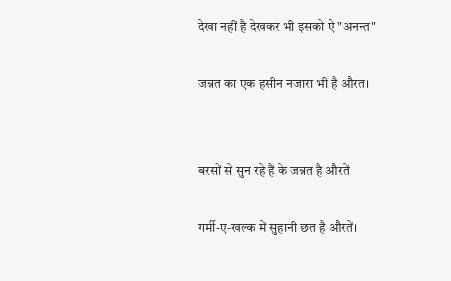देखा नहीं है देखकर भी इसको ऐ "अनन्त"

जन्नत का एक हसीन नजारा भी है औरत।


बरसों से सुन रहे हैं के जन्नत है औरतें

गर्मी-ए-खल्क में सुहानी छत है औरतें।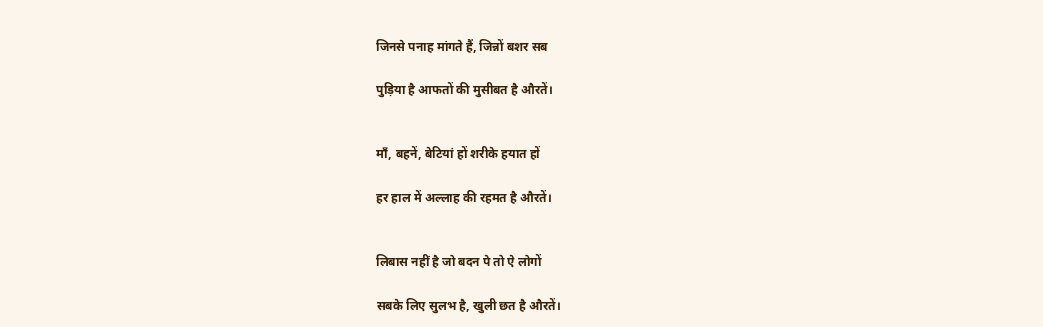जिनसे पनाह मांगते हैं, जिन्नों बशर सब

पुड़िया है आफतों की मुसीबत है औरतें।


माँ, बहनें, बेटियां हों शरीके हयात हों

हर हाल में अल्लाह की रहमत है औरतें।


लिबास नहीं है जो बदन पे तो ऐ लोगों

सबके लिए सुलभ है, खुली छत है औरतें।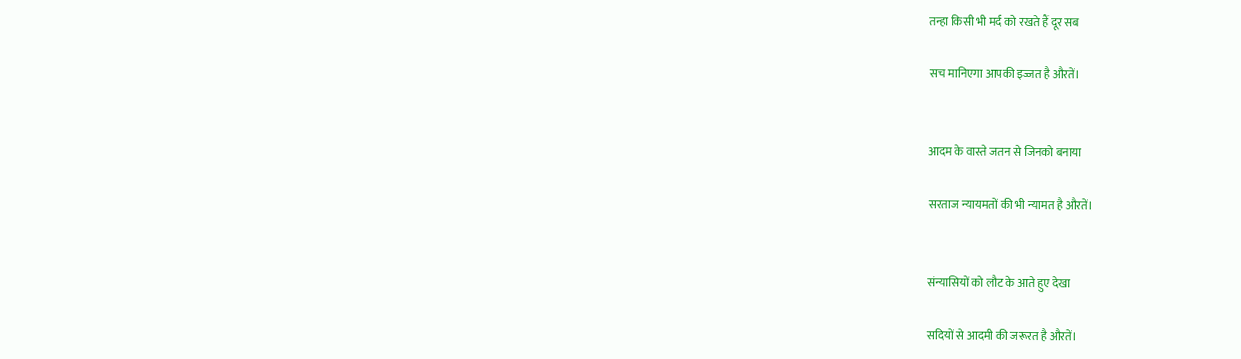तन्हा किसी भी मर्द को रखते हैं दूर सब

सच मानिएगा आपकी इज्जत है औरतें।


आदम के वास्ते जतन से जिनको बनाया

सरताज न्यायमतों की भी न्यामत है औरतें।


संन्यासियों को लौट के आते हुए देखा

सदियों से आदमी की जरूरत है औरतें।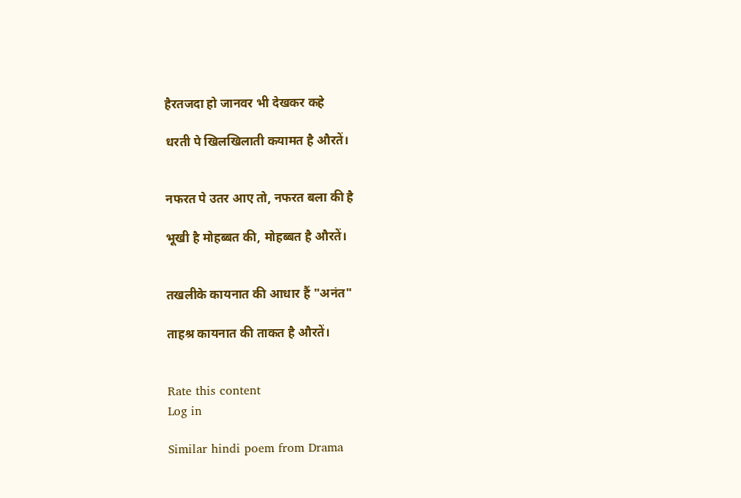हैरतजदा हो जानवर भी देखकर कहे

धरती पे खिलखिलाती कयामत है औरतें।


नफरत पे उतर आए तो, नफरत बला की है

भूखी है मोहब्बत की, मोहब्बत है औरतें।


तखलीके कायनात की आधार हैं "अनंत"

ताहश्र कायनात की ताकत है औरतें।


Rate this content
Log in

Similar hindi poem from Drama